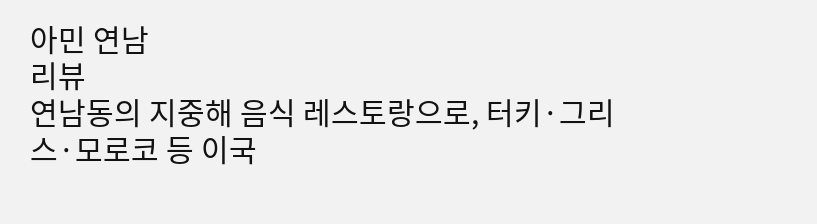아민 연남
리뷰
연남동의 지중해 음식 레스토랑으로, 터키·그리스·모로코 등 이국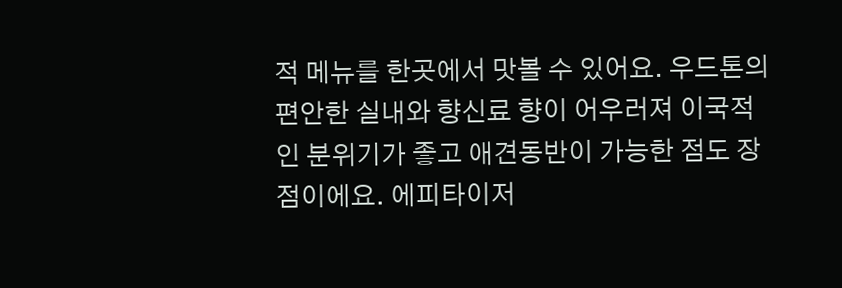적 메뉴를 한곳에서 맛볼 수 있어요. 우드톤의 편안한 실내와 향신료 향이 어우러져 이국적인 분위기가 좋고 애견동반이 가능한 점도 장점이에요. 에피타이저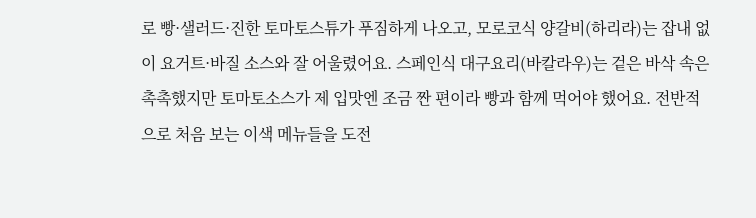로 빵·샐러드·진한 토마토스튜가 푸짐하게 나오고, 모로코식 양갈비(하리라)는 잡내 없이 요거트·바질 소스와 잘 어울렸어요. 스페인식 대구요리(바칼라우)는 겉은 바삭 속은 촉촉했지만 토마토소스가 제 입맛엔 조금 짠 편이라 빵과 함께 먹어야 했어요. 전반적으로 처음 보는 이색 메뉴들을 도전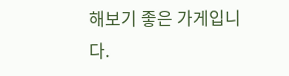해보기 좋은 가게입니다.